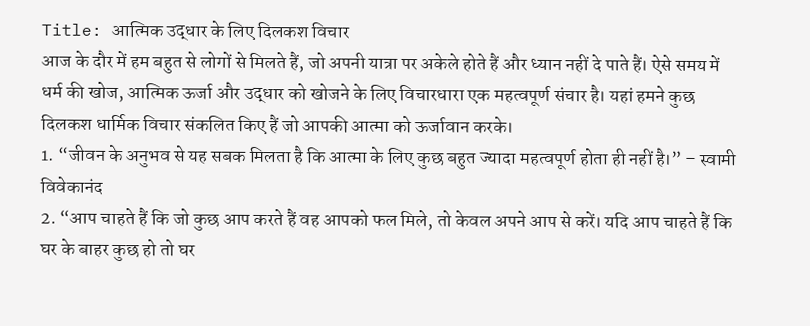Title: आत्मिक उद्धार के लिए दिलकश विचार
आज के दौर में हम बहुत से लोगों से मिलते हैं, जो अपनी यात्रा पर अकेले होते हैं और ध्यान नहीं दे पाते हैं। ऐसे समय में धर्म की खोज, आत्मिक ऊर्जा और उद्धार को खोजने के लिए विचारधारा एक महत्वपूर्ण संचार है। यहां हमने कुछ दिलकश धार्मिक विचार संकलित किए हैं जो आपकी आत्मा को ऊर्जावान करके।
1. “जीवन के अनुभव से यह सबक मिलता है कि आत्मा के लिए कुछ बहुत ज्यादा महत्वपूर्ण होता ही नहीं है।” – स्वामी विवेकानंद
2. “आप चाहते हैं कि जो कुछ आप करते हैं वह आपको फल मिले, तो केवल अपने आप से करें। यदि आप चाहते हैं कि घर के बाहर कुछ हो तो घर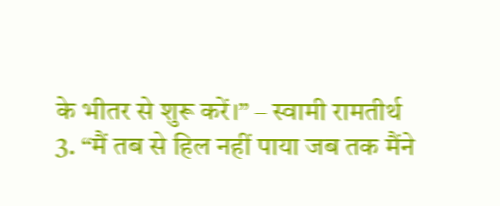के भीतर से शुरू करें।” – स्वामी रामतीर्थ
3. “मैं तब से हिल नहीं पाया जब तक मैंने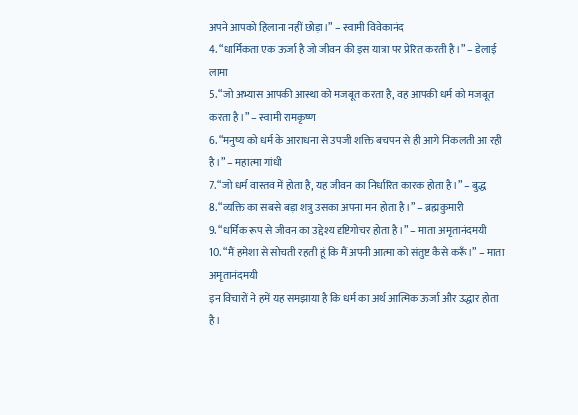अपने आपको हिलाना नहीं छोड़ा।” – स्वामी विवेकानंद
4. “धार्मिकता एक ऊर्जा है जो जीवन की इस यात्रा पर प्रेरित करती है।” – डेलाई लामा
5. “जो अभ्यास आपकी आस्था को मजबूत करता है, वह आपकी धर्म को मजबूत करता है।” – स्वामी रामकृष्ण
6. “मनुष्य को धर्म के आराधना से उपजी शक्ति बचपन से ही आगे निकलती आ रही है।” – महात्मा गांधी
7. “जो धर्म वास्तव में होता है, यह जीवन का निर्धारित कारक होता है।” – बुद्ध
8. “व्यक्ति का सबसे बड़ा शत्रु उसका अपना मन होता है।” – ब्रह्मकुमारी
9. “धर्मिक रूप से जीवन का उद्देश्य दृष्टिगोचर होता है।” – माता अमृतानंदमयी
10. “मैं हमेशा से सोचती रहती हूं कि मैं अपनी आत्मा को संतुष्ट कैसे करूँ।” – माता अमृतानंदमयी
इन विचारों ने हमें यह समझाया है कि धर्म का अर्थ आत्मिक ऊर्जा और उद्धार होता है।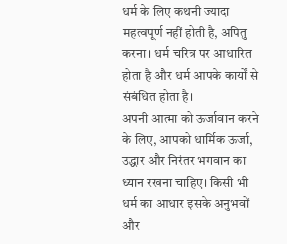धर्म के लिए कथनी ज्यादा महत्वपूर्ण नहीं होती है, अपितु करना। धर्म चरित्र पर आधारित होता है और धर्म आपके कार्यों से संबंधित होता है।
अपनी आत्मा को ऊर्जावान करने के लिए, आपको धार्मिक ऊर्जा, उद्धार और निरंतर भगवान का ध्यान रखना चाहिए। किसी भी धर्म का आधार इसके अनुभवों और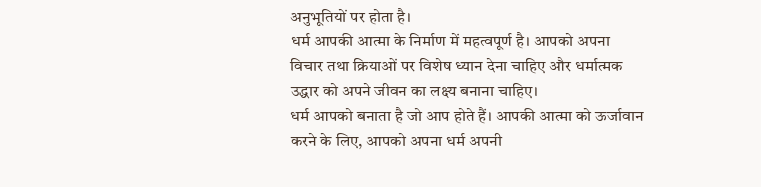अनुभूतियों पर होता है।
धर्म आपकी आत्मा के निर्माण में महत्वपूर्ण है। आपको अपना विचार तथा क्रियाओं पर विशेष ध्यान देना चाहिए और धर्मात्मक उद्धार को अपने जीवन का लक्ष्य बनाना चाहिए।
धर्म आपको बनाता है जो आप होते हैं। आपकी आत्मा को ऊर्जावान करने के लिए, आपको अपना धर्म अपनी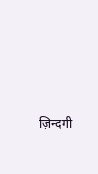ज़िन्दगी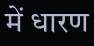में धारण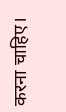करना चाहिए।